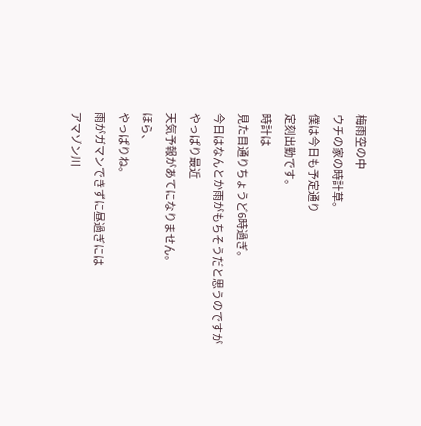梅雨空の中
ウチの家の時計草。
僕は今日も予定通り
定刻出勤です。
時計は
見た目通りちょうど6時過ぎ。
今日はなんとか雨がもちそうだと思うのですが
やっぱり最近
天気予報があてになりません。
ほら、
やっぱりね。
雨がガマンできずに昼過ぎには
アマゾン川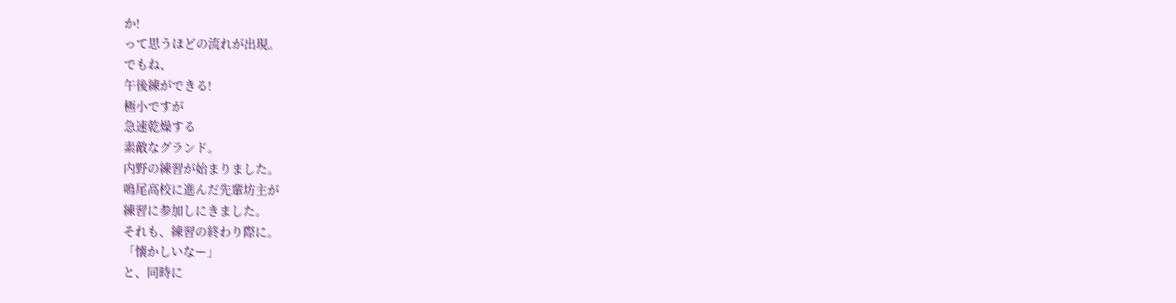か!
って思うほどの流れが出現。
でもね、
午後練ができる!
極小ですが
急速乾燥する
素敵なグランド。
内野の練習が始まりました。
鳴尾高校に進んだ先輩坊主が
練習に参加しにきました。
それも、練習の終わり際に。
「懐かしいなー」
と、同時に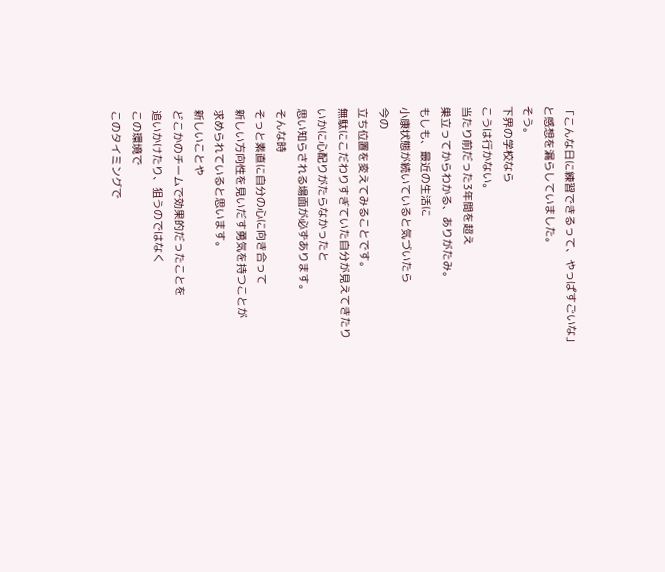「こんな日に練習できるって、やっぱすごいな」
と感想を漏らしていました。
そう。
下界の学校なら
こうは行かない。
当たり前だった3年間を超え
巣立ってからわかる、ありがたみ。
もしも、最近の生活に
小康状態が続いていると気づいたら
今の
立ち位置を変えてみることです。
無駄にこだわりすぎていた自分が見えてきたり
いかに心配りがたらなかったと
思い知らされる場面が必ずあります。
そんな時
そっと素直に自分の心に向き合って
新しい方向性を見いだす勇気を持つことが
求められていると思います。
新しいことや
どこかのチームで効果的だったことを
追いかけたり、狙うのではなく
この環境で
このタイミングで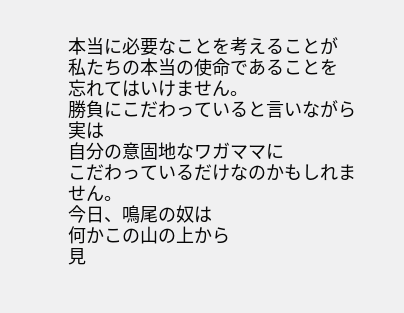本当に必要なことを考えることが
私たちの本当の使命であることを
忘れてはいけません。
勝負にこだわっていると言いながら
実は
自分の意固地なワガママに
こだわっているだけなのかもしれません。
今日、鳴尾の奴は
何かこの山の上から
見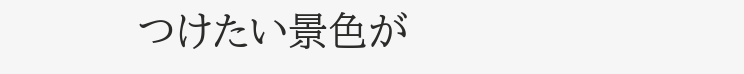つけたい景色が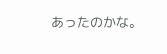あったのかな。